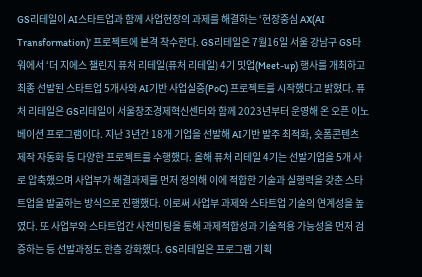GS리테일이 AI스타트업과 함께 사업현장의 과제를 해결하는 ‘현장중심 AX(AI Transformation)’ 프로젝트에 본격 착수한다. GS리테일은 7월16일 서울 강남구 GS타워에서 ‘더 지에스 챌린지 퓨처 리테일(퓨처 리테일) 4기 밋업(Meet-up) 행사를 개최하고 최종 선발된 스타트업 5개사와 AI기반 사업실증(PoC) 프로젝트를 시작했다고 밝혔다. 퓨처 리테일은 GS리테일이 서울창조경제혁신센터와 함께 2023년부터 운영해 온 오픈 이노베이션 프로그램이다. 지난 3년간 18개 기업을 선발해 AI기반 발주 최적화, 숏폼콘텐츠 제작 자동화 등 다양한 프로젝트를 수행했다. 올해 퓨처 리테일 4기는 선발기업을 5개 사로 압축했으며 사업부가 해결과제를 먼저 정의해 이에 적합한 기술과 실행력을 갖춘 스타트업을 발굴하는 방식으로 진행했다. 이로써 사업부 과제와 스타트업 기술의 연계성을 높였다. 또 사업부와 스타트업간 사전미팅을 통해 과제적합성과 기술적용 가능성을 먼저 검증하는 등 선발과정도 한층 강화했다. GS리테일은 프로그램 기획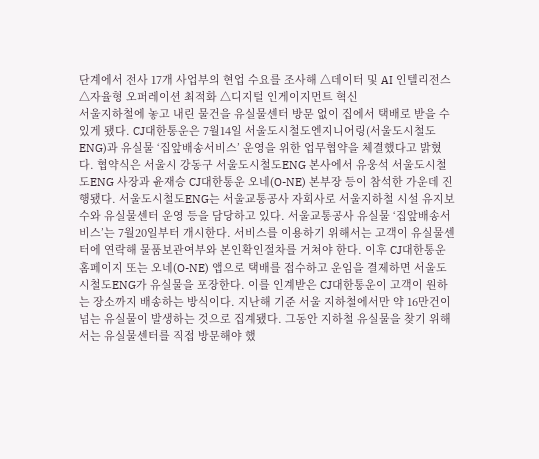단계에서 전사 17개 사업부의 현업 수요를 조사해 △데이터 및 AI 인텔리전스 △자율형 오퍼레이션 최적화 △디지털 인게이지먼트 혁신
서울지하철에 놓고 내린 물건을 유실물센터 방문 없이 집에서 택배로 받을 수 있게 됐다. CJ대한통운은 7월14일 서울도시철도엔지니어링(서울도시철도ENG)과 유실물 ‘집앞배송서비스’ 운영을 위한 업무협약을 체결했다고 밝혔다. 협약식은 서울시 강동구 서울도시철도ENG 본사에서 유웅석 서울도시철도ENG 사장과 윤재승 CJ대한통운 오네(O-NE) 본부장 등이 참석한 가운데 진행됐다. 서울도시철도ENG는 서울교통공사 자회사로 서울지하철 시설 유지보수와 유실물센터 운영 등을 담당하고 있다. 서울교통공사 유실물 ‘집앞배송서비스’는 7월20일부터 개시한다. 서비스를 이용하기 위해서는 고객이 유실물센터에 연락해 물품보관여부와 본인확인절차를 거쳐야 한다. 이후 CJ대한통운 홈페이지 또는 오네(O-NE) 앱으로 택배를 접수하고 운임을 결제하면 서울도시철도ENG가 유실물을 포장한다. 이를 인계받은 CJ대한통운이 고객이 원하는 장소까지 배송하는 방식이다. 지난해 기준 서울 지하철에서만 약 16만건이 넘는 유실물이 발생하는 것으로 집계됐다. 그동안 지하철 유실물을 찾기 위해서는 유실물센터를 직접 방문해야 했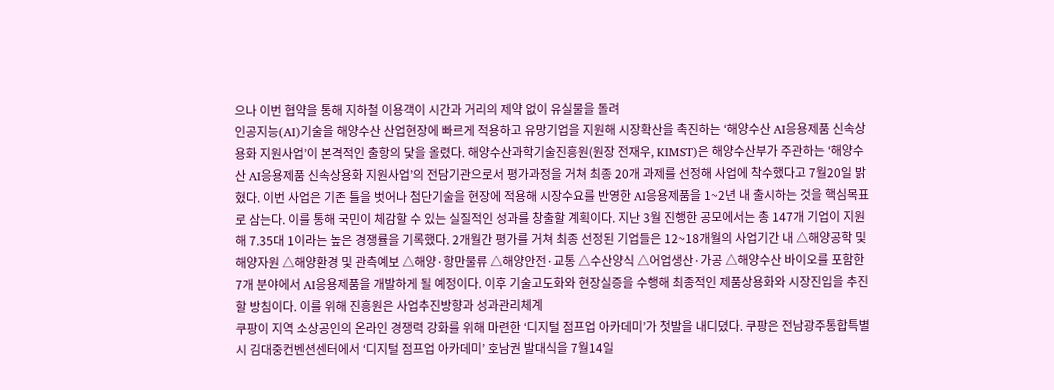으나 이번 협약을 통해 지하철 이용객이 시간과 거리의 제약 없이 유실물을 돌려
인공지능(AI)기술을 해양수산 산업현장에 빠르게 적용하고 유망기업을 지원해 시장확산을 촉진하는 ‘해양수산 AI응용제품 신속상용화 지원사업’이 본격적인 출항의 닻을 올렸다. 해양수산과학기술진흥원(원장 전재우, KIMST)은 해양수산부가 주관하는 ‘해양수산 AI응용제품 신속상용화 지원사업’의 전담기관으로서 평가과정을 거쳐 최종 20개 과제를 선정해 사업에 착수했다고 7월20일 밝혔다. 이번 사업은 기존 틀을 벗어나 첨단기술을 현장에 적용해 시장수요를 반영한 AI응용제품을 1~2년 내 출시하는 것을 핵심목표로 삼는다. 이를 통해 국민이 체감할 수 있는 실질적인 성과를 창출할 계획이다. 지난 3월 진행한 공모에서는 총 147개 기업이 지원해 7.35대 1이라는 높은 경쟁률을 기록했다. 2개월간 평가를 거쳐 최종 선정된 기업들은 12~18개월의 사업기간 내 △해양공학 및 해양자원 △해양환경 및 관측예보 △해양·항만물류 △해양안전·교통 △수산양식 △어업생산·가공 △해양수산 바이오를 포함한 7개 분야에서 AI응용제품을 개발하게 될 예정이다. 이후 기술고도화와 현장실증을 수행해 최종적인 제품상용화와 시장진입을 추진할 방침이다. 이를 위해 진흥원은 사업추진방향과 성과관리체계
쿠팡이 지역 소상공인의 온라인 경쟁력 강화를 위해 마련한 ‘디지털 점프업 아카데미’가 첫발을 내디뎠다. 쿠팡은 전남광주통합특별시 김대중컨벤션센터에서 ‘디지털 점프업 아카데미’ 호남권 발대식을 7월14일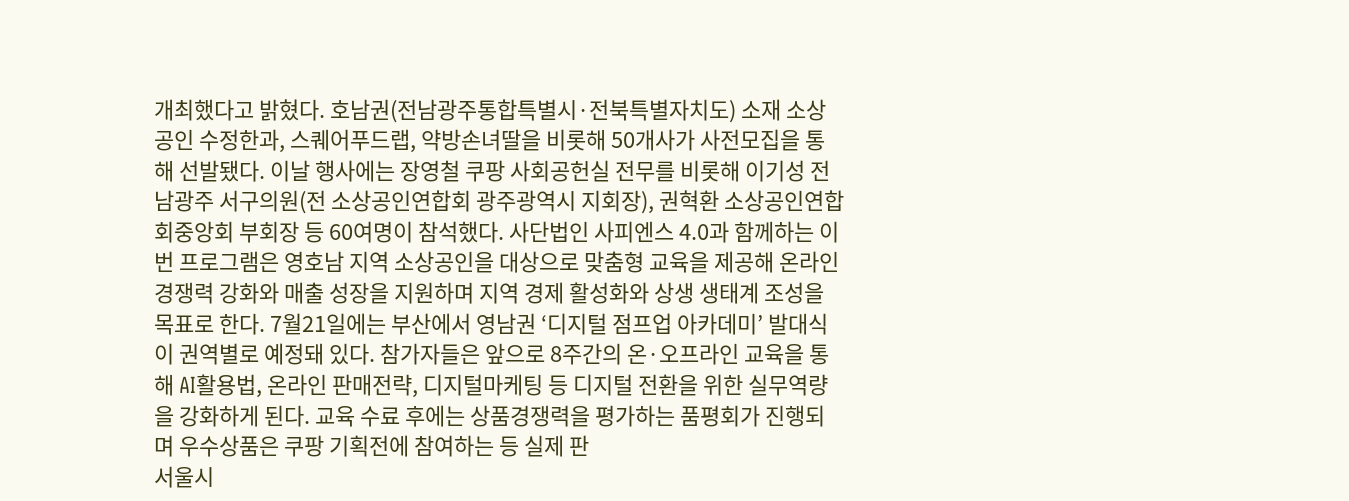개최했다고 밝혔다. 호남권(전남광주통합특별시·전북특별자치도) 소재 소상공인 수정한과, 스퀘어푸드랩, 약방손녀딸을 비롯해 50개사가 사전모집을 통해 선발됐다. 이날 행사에는 장영철 쿠팡 사회공헌실 전무를 비롯해 이기성 전남광주 서구의원(전 소상공인연합회 광주광역시 지회장), 권혁환 소상공인연합회중앙회 부회장 등 60여명이 참석했다. 사단법인 사피엔스 4.0과 함께하는 이번 프로그램은 영호남 지역 소상공인을 대상으로 맞춤형 교육을 제공해 온라인 경쟁력 강화와 매출 성장을 지원하며 지역 경제 활성화와 상생 생태계 조성을 목표로 한다. 7월21일에는 부산에서 영남권 ‘디지털 점프업 아카데미’ 발대식이 권역별로 예정돼 있다. 참가자들은 앞으로 8주간의 온·오프라인 교육을 통해 AI활용법, 온라인 판매전략, 디지털마케팅 등 디지털 전환을 위한 실무역량을 강화하게 된다. 교육 수료 후에는 상품경쟁력을 평가하는 품평회가 진행되며 우수상품은 쿠팡 기획전에 참여하는 등 실제 판
서울시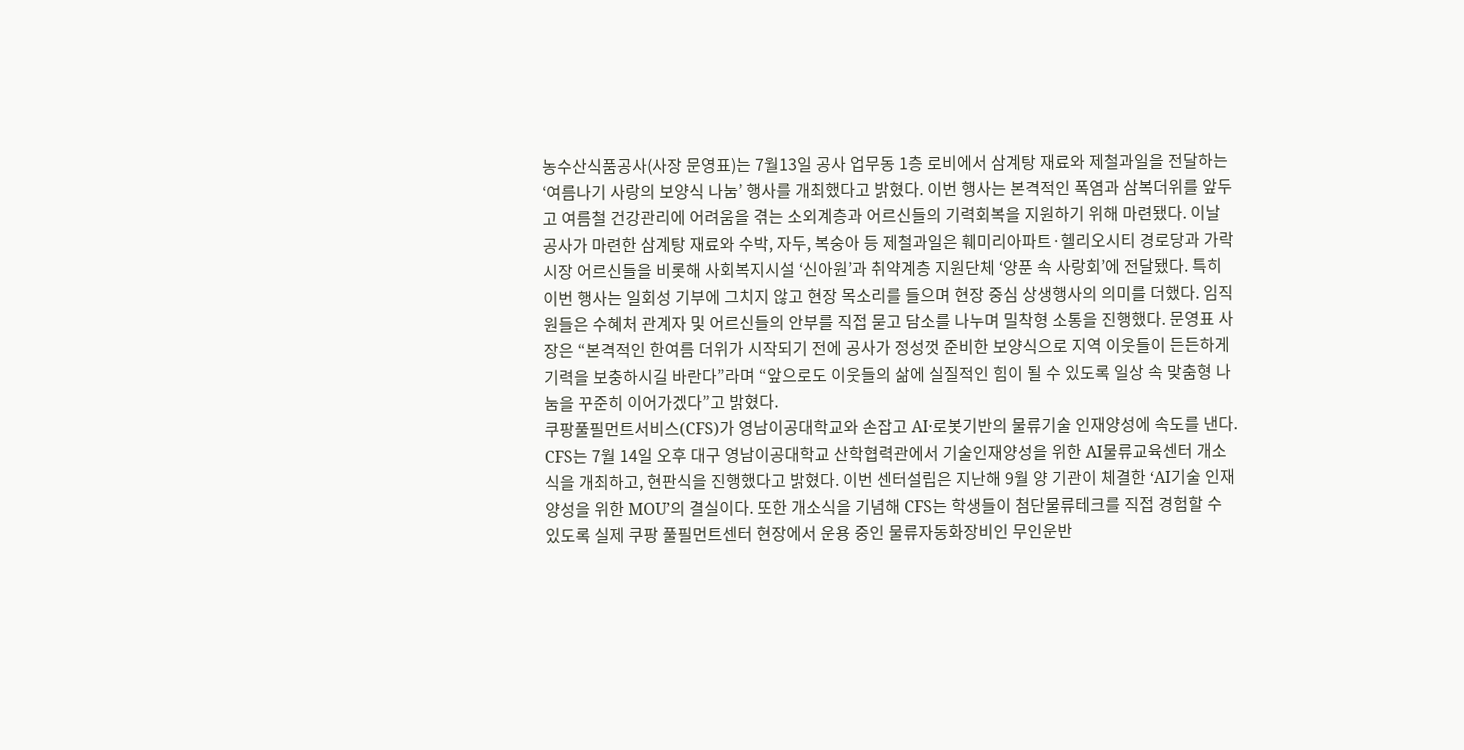농수산식품공사(사장 문영표)는 7월13일 공사 업무동 1층 로비에서 삼계탕 재료와 제철과일을 전달하는 ‘여름나기 사랑의 보양식 나눔’ 행사를 개최했다고 밝혔다. 이번 행사는 본격적인 폭염과 삼복더위를 앞두고 여름철 건강관리에 어려움을 겪는 소외계층과 어르신들의 기력회복을 지원하기 위해 마련됐다. 이날 공사가 마련한 삼계탕 재료와 수박, 자두, 복숭아 등 제철과일은 훼미리아파트·헬리오시티 경로당과 가락시장 어르신들을 비롯해 사회복지시설 ‘신아원’과 취약계층 지원단체 ‘양푼 속 사랑회’에 전달됐다. 특히 이번 행사는 일회성 기부에 그치지 않고 현장 목소리를 들으며 현장 중심 상생행사의 의미를 더했다. 임직원들은 수혜처 관계자 및 어르신들의 안부를 직접 묻고 담소를 나누며 밀착형 소통을 진행했다. 문영표 사장은 “본격적인 한여름 더위가 시작되기 전에 공사가 정성껏 준비한 보양식으로 지역 이웃들이 든든하게 기력을 보충하시길 바란다”라며 “앞으로도 이웃들의 삶에 실질적인 힘이 될 수 있도록 일상 속 맞춤형 나눔을 꾸준히 이어가겠다”고 밝혔다.
쿠팡풀필먼트서비스(CFS)가 영남이공대학교와 손잡고 AI·로봇기반의 물류기술 인재양성에 속도를 낸다. CFS는 7월 14일 오후 대구 영남이공대학교 산학협력관에서 기술인재양성을 위한 AI물류교육센터 개소식을 개최하고, 현판식을 진행했다고 밝혔다. 이번 센터설립은 지난해 9월 양 기관이 체결한 ‘AI기술 인재양성을 위한 MOU’의 결실이다. 또한 개소식을 기념해 CFS는 학생들이 첨단물류테크를 직접 경험할 수 있도록 실제 쿠팡 풀필먼트센터 현장에서 운용 중인 물류자동화장비인 무인운반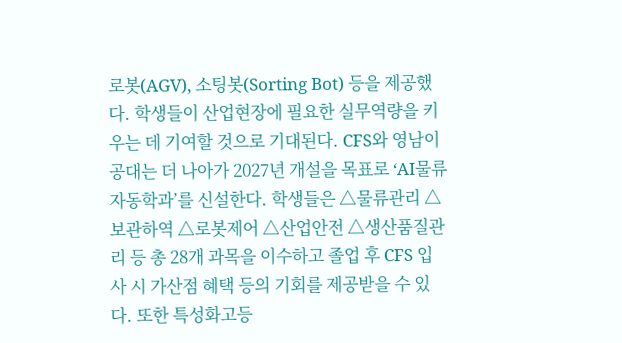로봇(AGV), 소팅봇(Sorting Bot) 등을 제공했다. 학생들이 산업현장에 필요한 실무역량을 키우는 데 기여할 것으로 기대된다. CFS와 영남이공대는 더 나아가 2027년 개설을 목표로 ‘AI물류자동학과’를 신설한다. 학생들은 △물류관리 △보관하역 △로봇제어 △산업안전 △생산품질관리 등 총 28개 과목을 이수하고 졸업 후 CFS 입사 시 가산점 혜택 등의 기회를 제공받을 수 있다. 또한 특성화고등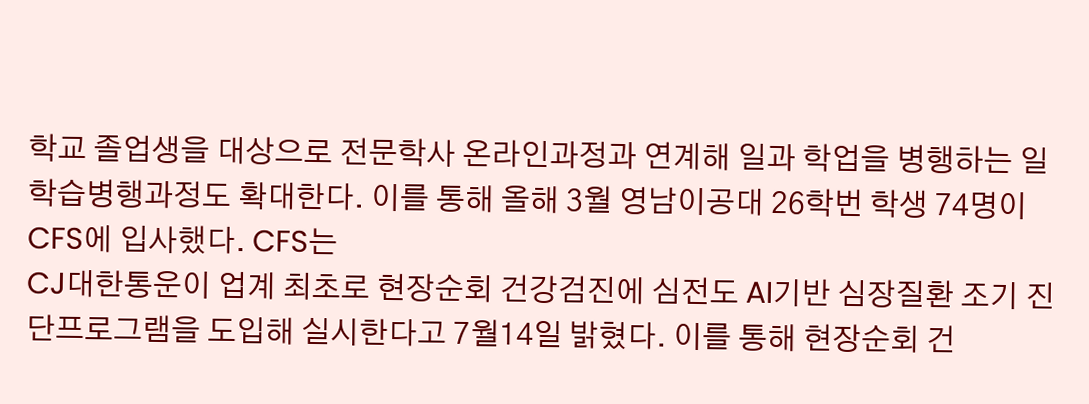학교 졸업생을 대상으로 전문학사 온라인과정과 연계해 일과 학업을 병행하는 일학습병행과정도 확대한다. 이를 통해 올해 3월 영남이공대 26학번 학생 74명이 CFS에 입사했다. CFS는
CJ대한통운이 업계 최초로 현장순회 건강검진에 심전도 AI기반 심장질환 조기 진단프로그램을 도입해 실시한다고 7월14일 밝혔다. 이를 통해 현장순회 건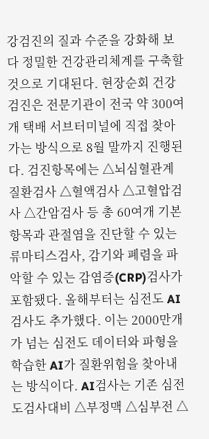강검진의 질과 수준을 강화해 보다 정밀한 건강관리체계를 구축할 것으로 기대된다. 현장순회 건강검진은 전문기관이 전국 약 300여개 택배 서브터미널에 직접 찾아가는 방식으로 8월 말까지 진행된다. 검진항목에는 △뇌심혈관계 질환검사 △혈액검사 △고혈압검사 △간암검사 등 총 60여개 기본항목과 관절염을 진단할 수 있는 류마티스검사, 감기와 폐렴을 파악할 수 있는 감염증(CRP)검사가 포함됐다. 올해부터는 심전도 AI검사도 추가했다. 이는 2000만개가 넘는 심전도 데이터와 파형을 학습한 AI가 질환위험을 찾아내는 방식이다. AI검사는 기존 심전도검사대비 △부정맥 △심부전 △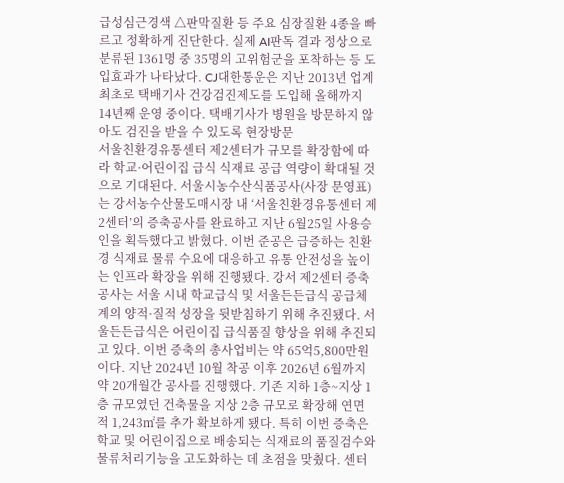급성심근경색 △판막질환 등 주요 심장질환 4종을 빠르고 정확하게 진단한다. 실제 AI판독 결과 정상으로 분류된 1361명 중 35명의 고위험군을 포착하는 등 도입효과가 나타났다. CJ대한통운은 지난 2013년 업계 최초로 택배기사 건강검진제도를 도입해 올해까지 14년째 운영 중이다. 택배기사가 병원을 방문하지 않아도 검진을 받을 수 있도록 현장방문
서울친환경유통센터 제2센터가 규모를 확장함에 따라 학교·어린이집 급식 식재료 공급 역량이 확대될 것으로 기대된다. 서울시농수산식품공사(사장 문영표)는 강서농수산물도매시장 내 ‘서울친환경유통센터 제2센터’의 증축공사를 완료하고 지난 6월25일 사용승인을 획득했다고 밝혔다. 이번 준공은 급증하는 친환경 식재료 물류 수요에 대응하고 유통 안전성을 높이는 인프라 확장을 위해 진행됐다. 강서 제2센터 증축공사는 서울 시내 학교급식 및 서울든든급식 공급체계의 양적·질적 성장을 뒷받침하기 위해 추진됐다. 서울든든급식은 어린이집 급식품질 향상을 위해 추진되고 있다. 이번 증축의 총사업비는 약 65억5,800만원이다. 지난 2024년 10월 착공 이후 2026년 6월까지 약 20개월간 공사를 진행했다. 기존 지하 1층~지상 1층 규모였던 건축물을 지상 2층 규모로 확장해 연면적 1,243㎡를 추가 확보하게 됐다. 특히 이번 증축은 학교 및 어린이집으로 배송되는 식재료의 품질검수와 물류처리기능을 고도화하는 데 초점을 맞췄다. 센터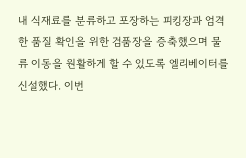내 식재료를 분류하고 포장하는 피킹장과 엄격한 품질 확인을 위한 검품장을 증축했으며 물류 이동을 원활하게 할 수 있도록 엘리베이터를 신설했다. 이번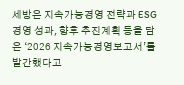세방은 지속가능경영 전략과 ESG경영 성과, 향후 추진계획 등을 담은 ‘2026 지속가능경영보고서’를 발간했다고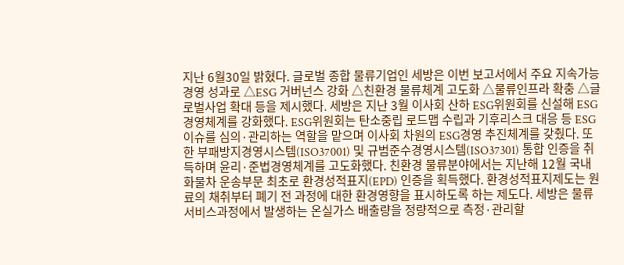지난 6월30일 밝혔다. 글로벌 종합 물류기업인 세방은 이번 보고서에서 주요 지속가능경영 성과로 △ESG 거버넌스 강화 △친환경 물류체계 고도화 △물류인프라 확충 △글로벌사업 확대 등을 제시했다. 세방은 지난 3월 이사회 산하 ESG위원회를 신설해 ESG 경영체계를 강화했다. ESG위원회는 탄소중립 로드맵 수립과 기후리스크 대응 등 ESG 이슈를 심의·관리하는 역할을 맡으며 이사회 차원의 ESG경영 추진체계를 갖췄다. 또한 부패방지경영시스템(ISO37001) 및 규범준수경영시스템(ISO37301) 통합 인증을 취득하며 윤리·준법경영체계를 고도화했다. 친환경 물류분야에서는 지난해 12월 국내 화물차 운송부문 최초로 환경성적표지(EPD) 인증을 획득했다. 환경성적표지제도는 원료의 채취부터 폐기 전 과정에 대한 환경영향을 표시하도록 하는 제도다. 세방은 물류서비스과정에서 발생하는 온실가스 배출량을 정량적으로 측정·관리할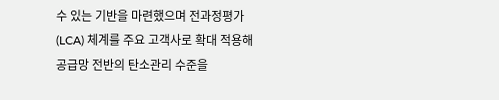수 있는 기반을 마련했으며 전과정평가(LCA) 체계를 주요 고객사로 확대 적용해 공급망 전반의 탄소관리 수준을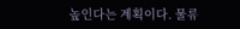높인다는 계획이다. 물류